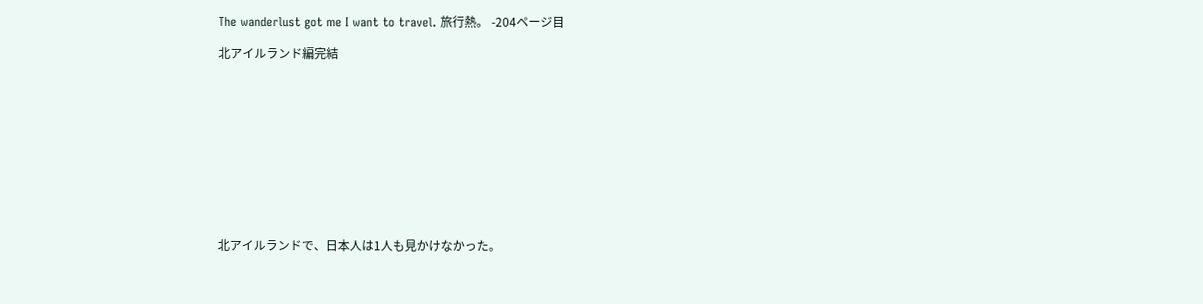The wanderlust got me I want to travel. 旅行熱。 -204ページ目

北アイルランド編完結











北アイルランドで、日本人は1人も見かけなかった。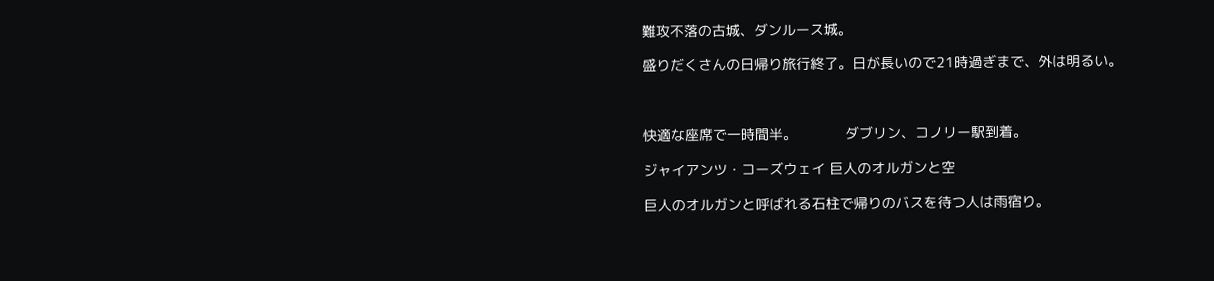難攻不落の古城、ダンルース城。

盛りだくさんの日帰り旅行終了。日が長いので21時過ぎまで、外は明るい。



快適な座席で一時間半。            ダブリン、コノリー駅到着。

ジャイアンツ・コーズウェイ 巨人のオルガンと空

巨人のオルガンと呼ばれる石柱で帰りのバスを待つ人は雨宿り。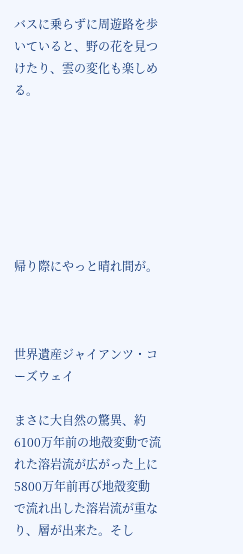バスに乗らずに周遊路を歩いていると、野の花を見つけたり、雲の変化も楽しめる。







帰り際にやっと晴れ間が。



世界遺産ジャイアンツ・コーズウェイ

まさに大自然の驚異、約6100万年前の地殻変動で流れた溶岩流が広がった上に5800万年前再び地殻変動で流れ出した溶岩流が重なり、層が出来た。そし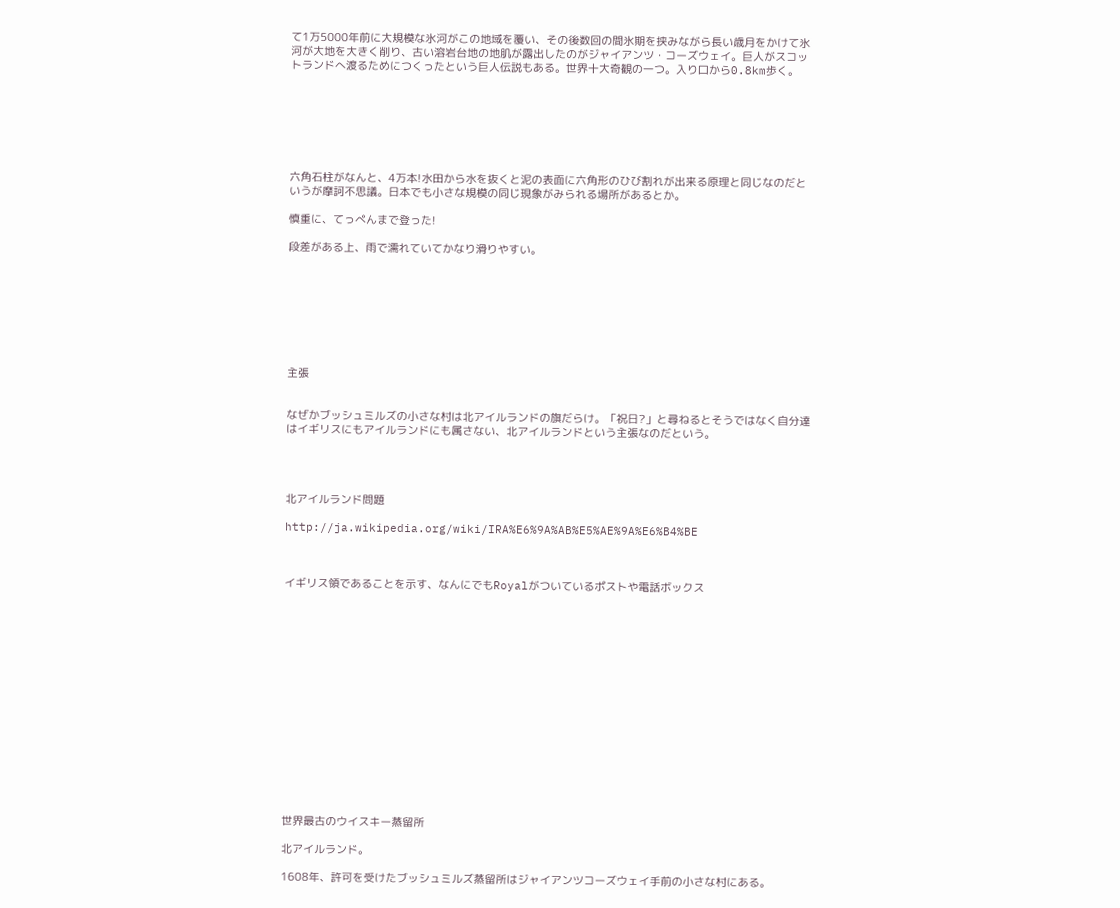て1万5000年前に大規模な氷河がこの地域を覆い、その後数回の間氷期を挟みながら長い歳月をかけて氷河が大地を大きく削り、古い溶岩台地の地肌が露出したのがジャイアンツ・コーズウェイ。巨人がスコットランドへ渡るためにつくったという巨人伝説もある。世界十大奇観の一つ。入り口から0.8km歩く。







六角石柱がなんと、4万本!水田から水を抜くと泥の表面に六角形のひび割れが出来る原理と同じなのだというが摩訶不思議。日本でも小さな規模の同じ現象がみられる場所があるとか。

慎重に、てっぺんまで登った!

段差がある上、雨で濡れていてかなり滑りやすい。








主張


なぜかブッシュミルズの小さな村は北アイルランドの旗だらけ。「祝日?」と尋ねるとそうではなく自分達はイギリスにもアイルランドにも属さない、北アイルランドという主張なのだという。




北アイルランド問題

http://ja.wikipedia.org/wiki/IRA%E6%9A%AB%E5%AE%9A%E6%B4%BE



イギリス領であることを示す、なんにでもRoyalがついているポストや電話ボックス
















世界最古のウイスキー蒸留所

北アイルランド。

1608年、許可を受けたブッシュミルズ蒸留所はジャイアンツコーズウェイ手前の小さな村にある。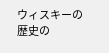ウィスキーの歴史の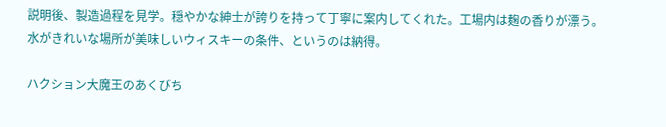説明後、製造過程を見学。穏やかな紳士が誇りを持って丁寧に案内してくれた。工場内は麹の香りが漂う。水がきれいな場所が美味しいウィスキーの条件、というのは納得。

ハクション大魔王のあくびち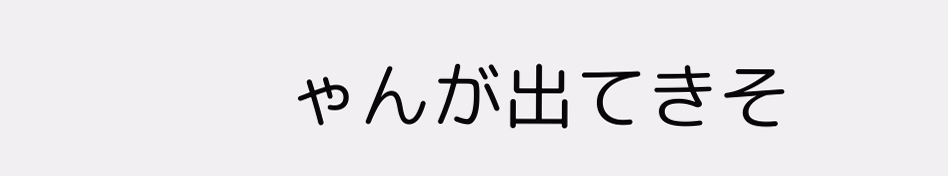ゃんが出てきそ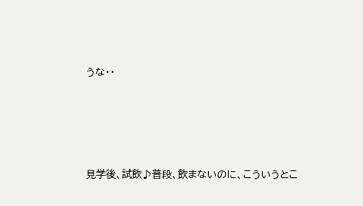うな・・





見学後、試飲♪普段、飲まないのに、こういうとこ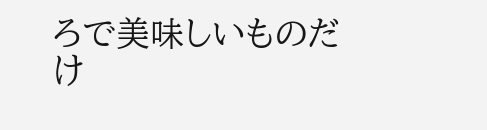ろで美味しいものだけ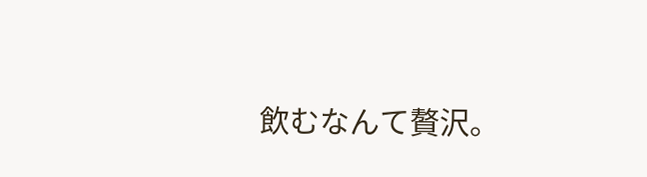飲むなんて贅沢。